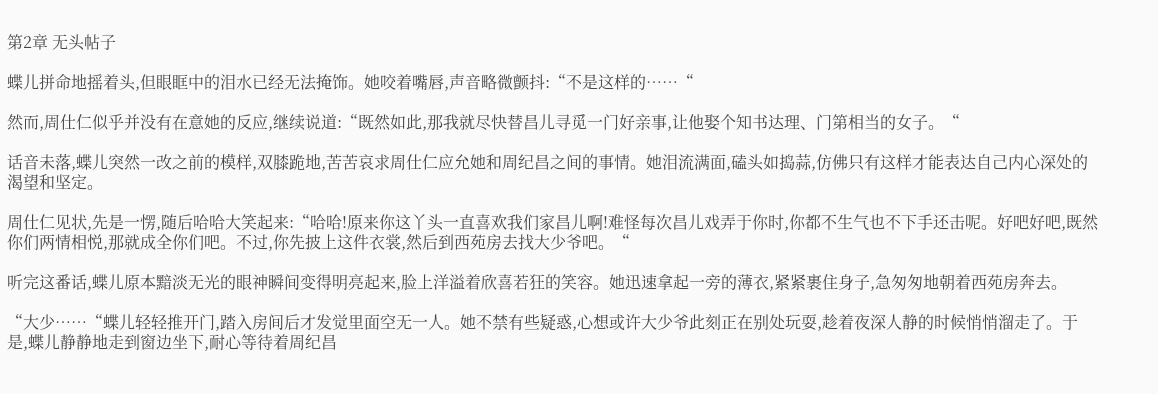第2章 无头帖子

蝶儿拼命地摇着头,但眼眶中的泪水已经无法掩饰。她咬着嘴唇,声音略微颤抖:“不是这样的……“

然而,周仕仁似乎并没有在意她的反应,继续说道:“既然如此,那我就尽快替昌儿寻觅一门好亲事,让他娶个知书达理、门第相当的女子。“

话音未落,蝶儿突然一改之前的模样,双膝跪地,苦苦哀求周仕仁应允她和周纪昌之间的事情。她泪流满面,磕头如捣蒜,仿佛只有这样才能表达自己内心深处的渴望和坚定。

周仕仁见状,先是一愣,随后哈哈大笑起来:“哈哈!原来你这丫头一直喜欢我们家昌儿啊!难怪每次昌儿戏弄于你时,你都不生气也不下手还击呢。好吧好吧,既然你们两情相悦,那就成全你们吧。不过,你先披上这件衣裳,然后到西苑房去找大少爷吧。“

听完这番话,蝶儿原本黯淡无光的眼神瞬间变得明亮起来,脸上洋溢着欣喜若狂的笑容。她迅速拿起一旁的薄衣,紧紧裹住身子,急匆匆地朝着西苑房奔去。

“大少……“蝶儿轻轻推开门,踏入房间后才发觉里面空无一人。她不禁有些疑惑,心想或许大少爷此刻正在别处玩耍,趁着夜深人静的时候悄悄溜走了。于是,蝶儿静静地走到窗边坐下,耐心等待着周纪昌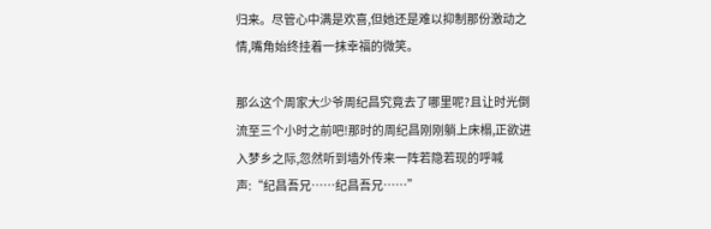归来。尽管心中满是欢喜,但她还是难以抑制那份激动之情,嘴角始终挂着一抹幸福的微笑。

那么这个周家大少爷周纪昌究竟去了哪里呢?且让时光倒流至三个小时之前吧!那时的周纪昌刚刚躺上床榻,正欲进入梦乡之际,忽然听到墙外传来一阵若隐若现的呼喊声:“纪昌吾兄……纪昌吾兄……”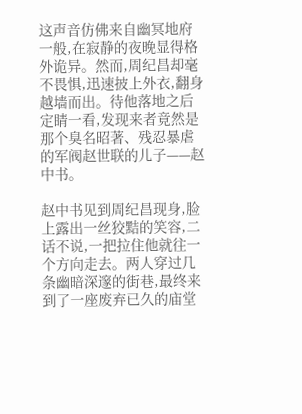这声音仿佛来自幽冥地府一般,在寂静的夜晚显得格外诡异。然而,周纪昌却毫不畏惧,迅速披上外衣,翻身越墙而出。待他落地之后定睛一看,发现来者竟然是那个臭名昭著、残忍暴虐的军阀赵世联的儿子——赵中书。

赵中书见到周纪昌现身,脸上露出一丝狡黠的笑容,二话不说,一把拉住他就往一个方向走去。两人穿过几条幽暗深邃的街巷,最终来到了一座废弃已久的庙堂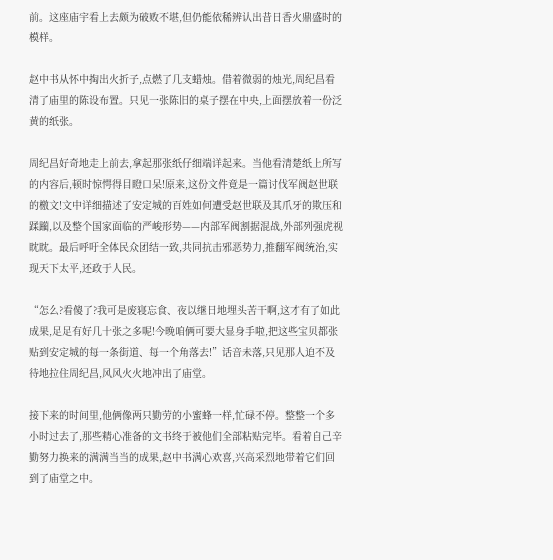前。这座庙宇看上去颇为破败不堪,但仍能依稀辨认出昔日香火鼎盛时的模样。

赵中书从怀中掏出火折子,点燃了几支蜡烛。借着微弱的烛光,周纪昌看清了庙里的陈设布置。只见一张陈旧的桌子摆在中央,上面摆放着一份泛黄的纸张。

周纪昌好奇地走上前去,拿起那张纸仔细端详起来。当他看清楚纸上所写的内容后,顿时惊愕得目瞪口呆!原来,这份文件竟是一篇讨伐军阀赵世联的檄文!文中详细描述了安定城的百姓如何遭受赵世联及其爪牙的欺压和蹂躏,以及整个国家面临的严峻形势——内部军阀割据混战,外部列强虎视眈眈。最后呼吁全体民众团结一致,共同抗击邪恶势力,推翻军阀统治,实现天下太平,还政于人民。

“怎么?看傻了?我可是废寝忘食、夜以继日地埋头苦干啊,这才有了如此成果,足足有好几十张之多呢!今晚咱俩可要大显身手啦,把这些宝贝都张贴到安定城的每一条街道、每一个角落去!”话音未落,只见那人迫不及待地拉住周纪昌,风风火火地冲出了庙堂。

接下来的时间里,他俩像两只勤劳的小蜜蜂一样,忙碌不停。整整一个多小时过去了,那些精心准备的文书终于被他们全部粘贴完毕。看着自己辛勤努力换来的满满当当的成果,赵中书满心欢喜,兴高采烈地带着它们回到了庙堂之中。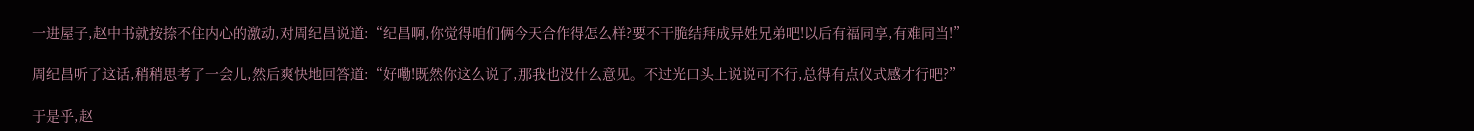一进屋子,赵中书就按捺不住内心的激动,对周纪昌说道:“纪昌啊,你觉得咱们俩今天合作得怎么样?要不干脆结拜成异姓兄弟吧!以后有福同享,有难同当!”

周纪昌听了这话,稍稍思考了一会儿,然后爽快地回答道:“好嘞!既然你这么说了,那我也没什么意见。不过光口头上说说可不行,总得有点仪式感才行吧?”

于是乎,赵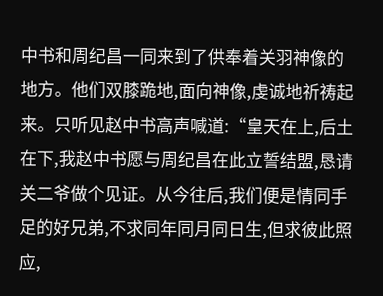中书和周纪昌一同来到了供奉着关羽神像的地方。他们双膝跪地,面向神像,虔诚地祈祷起来。只听见赵中书高声喊道:“皇天在上,后土在下,我赵中书愿与周纪昌在此立誓结盟,恳请关二爷做个见证。从今往后,我们便是情同手足的好兄弟,不求同年同月同日生,但求彼此照应,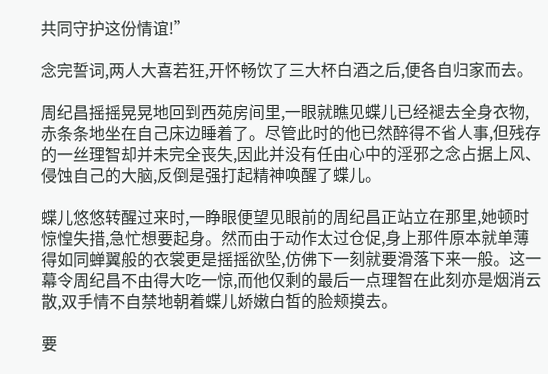共同守护这份情谊!”

念完誓词,两人大喜若狂,开怀畅饮了三大杯白酒之后,便各自归家而去。

周纪昌摇摇晃晃地回到西苑房间里,一眼就瞧见蝶儿已经褪去全身衣物,赤条条地坐在自己床边睡着了。尽管此时的他已然醉得不省人事,但残存的一丝理智却并未完全丧失,因此并没有任由心中的淫邪之念占据上风、侵蚀自己的大脑,反倒是强打起精神唤醒了蝶儿。

蝶儿悠悠转醒过来时,一睁眼便望见眼前的周纪昌正站立在那里,她顿时惊惶失措,急忙想要起身。然而由于动作太过仓促,身上那件原本就单薄得如同蝉翼般的衣裳更是摇摇欲坠,仿佛下一刻就要滑落下来一般。这一幕令周纪昌不由得大吃一惊,而他仅剩的最后一点理智在此刻亦是烟消云散,双手情不自禁地朝着蝶儿娇嫩白皙的脸颊摸去。

要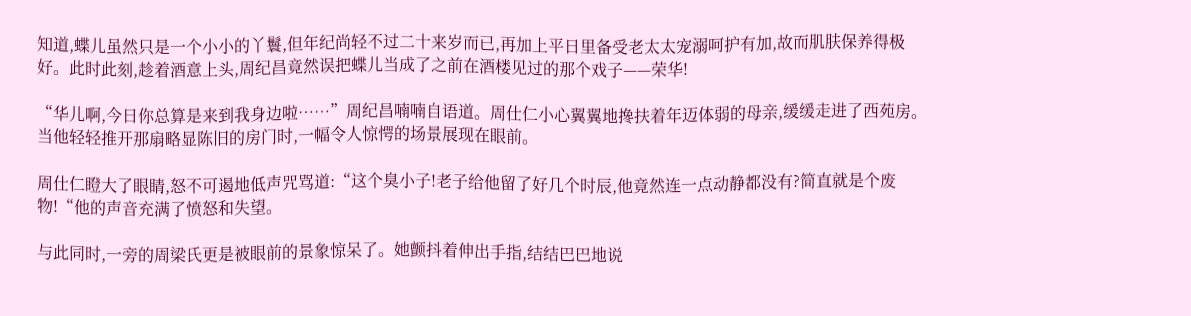知道,蝶儿虽然只是一个小小的丫鬟,但年纪尚轻不过二十来岁而已,再加上平日里备受老太太宠溺呵护有加,故而肌肤保养得极好。此时此刻,趁着酒意上头,周纪昌竟然误把蝶儿当成了之前在酒楼见过的那个戏子——荣华!

“华儿啊,今日你总算是来到我身边啦……”周纪昌喃喃自语道。周仕仁小心翼翼地搀扶着年迈体弱的母亲,缓缓走进了西苑房。当他轻轻推开那扇略显陈旧的房门时,一幅令人惊愕的场景展现在眼前。

周仕仁瞪大了眼睛,怒不可遏地低声咒骂道:“这个臭小子!老子给他留了好几个时辰,他竟然连一点动静都没有?简直就是个废物!“他的声音充满了愤怒和失望。

与此同时,一旁的周梁氏更是被眼前的景象惊呆了。她颤抖着伸出手指,结结巴巴地说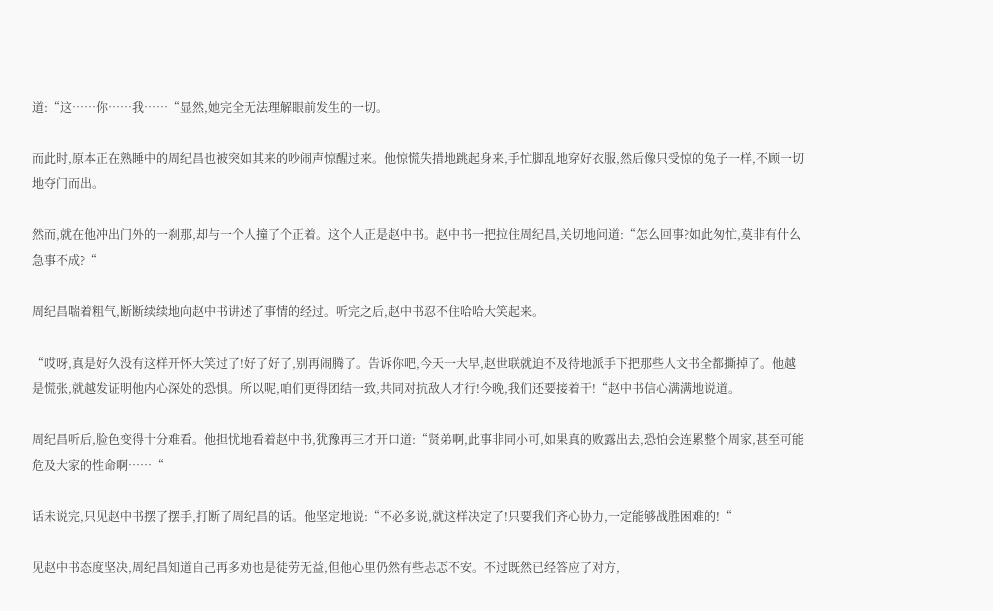道:“这……你……我……“显然,她完全无法理解眼前发生的一切。

而此时,原本正在熟睡中的周纪昌也被突如其来的吵闹声惊醒过来。他惊慌失措地跳起身来,手忙脚乱地穿好衣服,然后像只受惊的兔子一样,不顾一切地夺门而出。

然而,就在他冲出门外的一刹那,却与一个人撞了个正着。这个人正是赵中书。赵中书一把拉住周纪昌,关切地问道:“怎么回事?如此匆忙,莫非有什么急事不成?“

周纪昌喘着粗气,断断续续地向赵中书讲述了事情的经过。听完之后,赵中书忍不住哈哈大笑起来。

“哎呀,真是好久没有这样开怀大笑过了!好了好了,别再闹腾了。告诉你吧,今天一大早,赵世联就迫不及待地派手下把那些人文书全都撕掉了。他越是慌张,就越发证明他内心深处的恐惧。所以呢,咱们更得团结一致,共同对抗敌人才行!今晚,我们还要接着干!“赵中书信心满满地说道。

周纪昌听后,脸色变得十分难看。他担忧地看着赵中书,犹豫再三才开口道:“贤弟啊,此事非同小可,如果真的败露出去,恐怕会连累整个周家,甚至可能危及大家的性命啊……“

话未说完,只见赵中书摆了摆手,打断了周纪昌的话。他坚定地说:“不必多说,就这样决定了!只要我们齐心协力,一定能够战胜困难的!“

见赵中书态度坚决,周纪昌知道自己再多劝也是徒劳无益,但他心里仍然有些忐忑不安。不过既然已经答应了对方,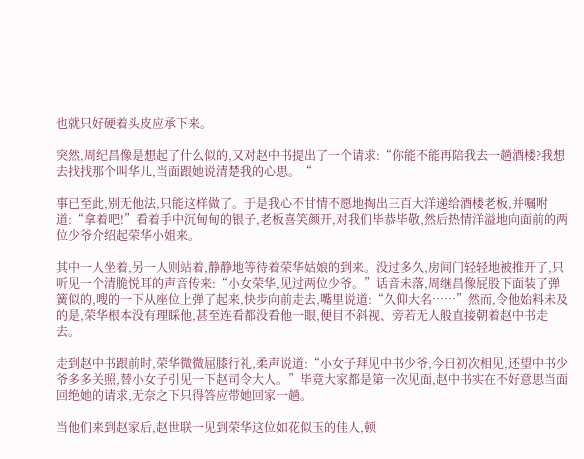也就只好硬着头皮应承下来。

突然,周纪昌像是想起了什么似的,又对赵中书提出了一个请求:“你能不能再陪我去一趟酒楼?我想去找找那个叫华儿,当面跟她说清楚我的心思。“

事已至此,别无他法,只能这样做了。于是我心不甘情不愿地掏出三百大洋递给酒楼老板,并嘱咐道:“拿着吧!”看着手中沉甸甸的银子,老板喜笑颜开,对我们毕恭毕敬,然后热情洋溢地向面前的两位少爷介绍起荣华小姐来。

其中一人坐着,另一人则站着,静静地等待着荣华姑娘的到来。没过多久,房间门轻轻地被推开了,只听见一个清脆悦耳的声音传来:“小女荣华,见过两位少爷。”话音未落,周继昌像屁股下面装了弹簧似的,嗖的一下从座位上弹了起来,快步向前走去,嘴里说道:“久仰大名……”然而,令他始料未及的是,荣华根本没有理睬他,甚至连看都没看他一眼,便目不斜视、旁若无人般直接朝着赵中书走去。

走到赵中书跟前时,荣华微微屈膝行礼,柔声说道:“小女子拜见中书少爷,今日初次相见,还望中书少爷多多关照,替小女子引见一下赵司令大人。”毕竟大家都是第一次见面,赵中书实在不好意思当面回绝她的请求,无奈之下只得答应带她回家一趟。

当他们来到赵家后,赵世联一见到荣华这位如花似玉的佳人,顿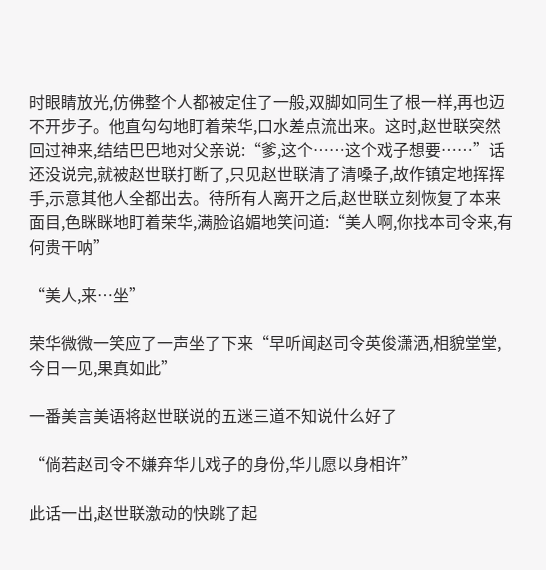时眼睛放光,仿佛整个人都被定住了一般,双脚如同生了根一样,再也迈不开步子。他直勾勾地盯着荣华,口水差点流出来。这时,赵世联突然回过神来,结结巴巴地对父亲说:“爹,这个……这个戏子想要……”话还没说完,就被赵世联打断了,只见赵世联清了清嗓子,故作镇定地挥挥手,示意其他人全都出去。待所有人离开之后,赵世联立刻恢复了本来面目,色眯眯地盯着荣华,满脸谄媚地笑问道:“美人啊,你找本司令来,有何贵干呐”

“美人,来…坐”

荣华微微一笑应了一声坐了下来“早听闻赵司令英俊潇洒,相貌堂堂,今日一见,果真如此”

一番美言美语将赵世联说的五迷三道不知说什么好了

“倘若赵司令不嫌弃华儿戏子的身份,华儿愿以身相许”

此话一出,赵世联激动的快跳了起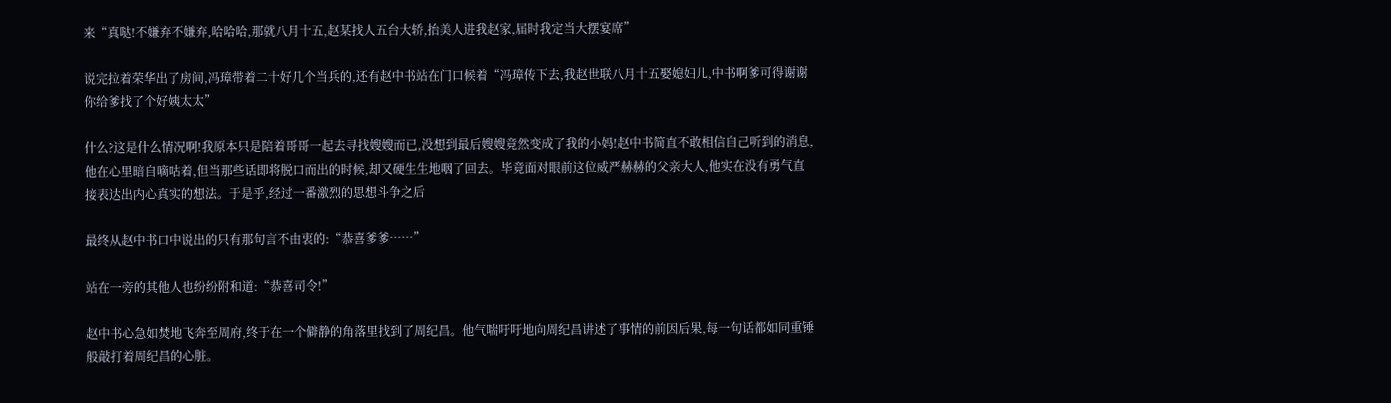来“真哒!不嫌弃不嫌弃,哈哈哈,那就八月十五,赵某找人五台大轿,抬美人进我赵家,届时我定当大摆宴席”

说完拉着荣华出了房间,冯璋带着二十好几个当兵的,还有赵中书站在门口候着“冯璋传下去,我赵世联八月十五娶媳妇儿,中书啊爹可得谢谢你给爹找了个好姨太太”

什么?这是什么情况啊!我原本只是陪着哥哥一起去寻找嫂嫂而已,没想到最后嫂嫂竟然变成了我的小妈!赵中书简直不敢相信自己听到的消息,他在心里暗自嘀咕着,但当那些话即将脱口而出的时候,却又硬生生地咽了回去。毕竟面对眼前这位威严赫赫的父亲大人,他实在没有勇气直接表达出内心真实的想法。于是乎,经过一番激烈的思想斗争之后

最终从赵中书口中说出的只有那句言不由衷的:“恭喜爹爹……”

站在一旁的其他人也纷纷附和道:“恭喜司令!”

赵中书心急如焚地飞奔至周府,终于在一个僻静的角落里找到了周纪昌。他气喘吁吁地向周纪昌讲述了事情的前因后果,每一句话都如同重锤般敲打着周纪昌的心脏。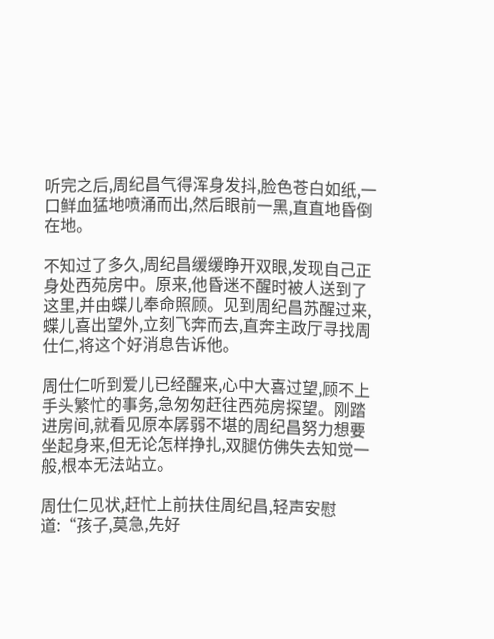听完之后,周纪昌气得浑身发抖,脸色苍白如纸,一口鲜血猛地喷涌而出,然后眼前一黑,直直地昏倒在地。

不知过了多久,周纪昌缓缓睁开双眼,发现自己正身处西苑房中。原来,他昏迷不醒时被人送到了这里,并由蝶儿奉命照顾。见到周纪昌苏醒过来,蝶儿喜出望外,立刻飞奔而去,直奔主政厅寻找周仕仁,将这个好消息告诉他。

周仕仁听到爱儿已经醒来,心中大喜过望,顾不上手头繁忙的事务,急匆匆赶往西苑房探望。刚踏进房间,就看见原本孱弱不堪的周纪昌努力想要坐起身来,但无论怎样挣扎,双腿仿佛失去知觉一般,根本无法站立。

周仕仁见状,赶忙上前扶住周纪昌,轻声安慰道:“孩子,莫急,先好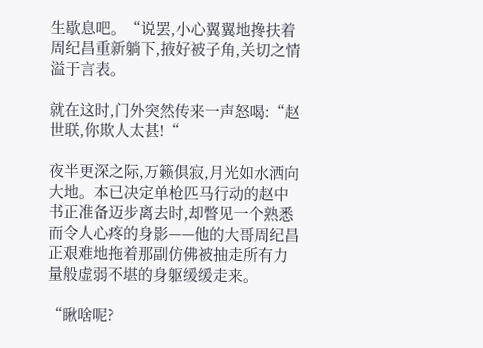生歇息吧。“说罢,小心翼翼地搀扶着周纪昌重新躺下,掖好被子角,关切之情溢于言表。

就在这时,门外突然传来一声怒喝:“赵世联,你欺人太甚!“

夜半更深之际,万籁俱寂,月光如水洒向大地。本已决定单枪匹马行动的赵中书正准备迈步离去时,却瞥见一个熟悉而令人心疼的身影——他的大哥周纪昌正艰难地拖着那副仿佛被抽走所有力量般虚弱不堪的身躯缓缓走来。

“瞅啥呢?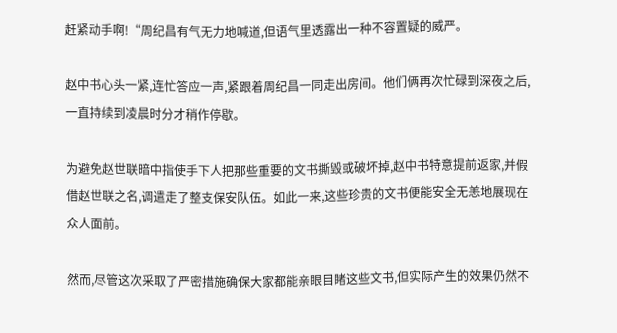赶紧动手啊!“周纪昌有气无力地喊道,但语气里透露出一种不容置疑的威严。

赵中书心头一紧,连忙答应一声,紧跟着周纪昌一同走出房间。他们俩再次忙碌到深夜之后,一直持续到凌晨时分才稍作停歇。

为避免赵世联暗中指使手下人把那些重要的文书撕毁或破坏掉,赵中书特意提前返家,并假借赵世联之名,调遣走了整支保安队伍。如此一来,这些珍贵的文书便能安全无恙地展现在众人面前。

然而,尽管这次采取了严密措施确保大家都能亲眼目睹这些文书,但实际产生的效果仍然不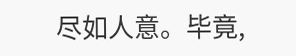尽如人意。毕竟,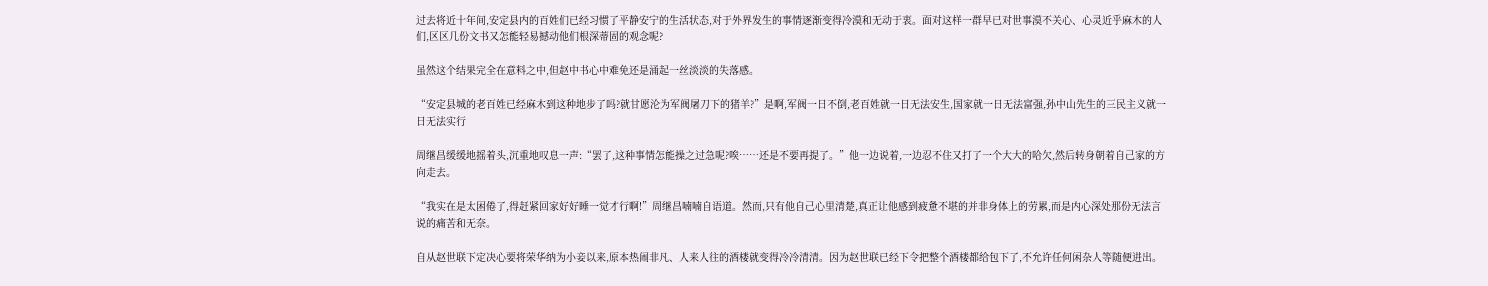过去将近十年间,安定县内的百姓们已经习惯了平静安宁的生活状态,对于外界发生的事情逐渐变得冷漠和无动于衷。面对这样一群早已对世事漠不关心、心灵近乎麻木的人们,区区几份文书又怎能轻易撼动他们根深蒂固的观念呢?

虽然这个结果完全在意料之中,但赵中书心中难免还是涌起一丝淡淡的失落感。

“安定县城的老百姓已经麻木到这种地步了吗?就甘愿沦为军阀屠刀下的猪羊?”是啊,军阀一日不倒,老百姓就一日无法安生,国家就一日无法富强,孙中山先生的三民主义就一日无法实行

周继昌缓缓地摇着头,沉重地叹息一声:“罢了,这种事情怎能操之过急呢?唉……还是不要再提了。”他一边说着,一边忍不住又打了一个大大的哈欠,然后转身朝着自己家的方向走去。

“我实在是太困倦了,得赶紧回家好好睡一觉才行啊!”周继昌喃喃自语道。然而,只有他自己心里清楚,真正让他感到疲惫不堪的并非身体上的劳累,而是内心深处那份无法言说的痛苦和无奈。

自从赵世联下定决心要将荣华纳为小妾以来,原本热闹非凡、人来人往的酒楼就变得冷冷清清。因为赵世联已经下令把整个酒楼都给包下了,不允许任何闲杂人等随便进出。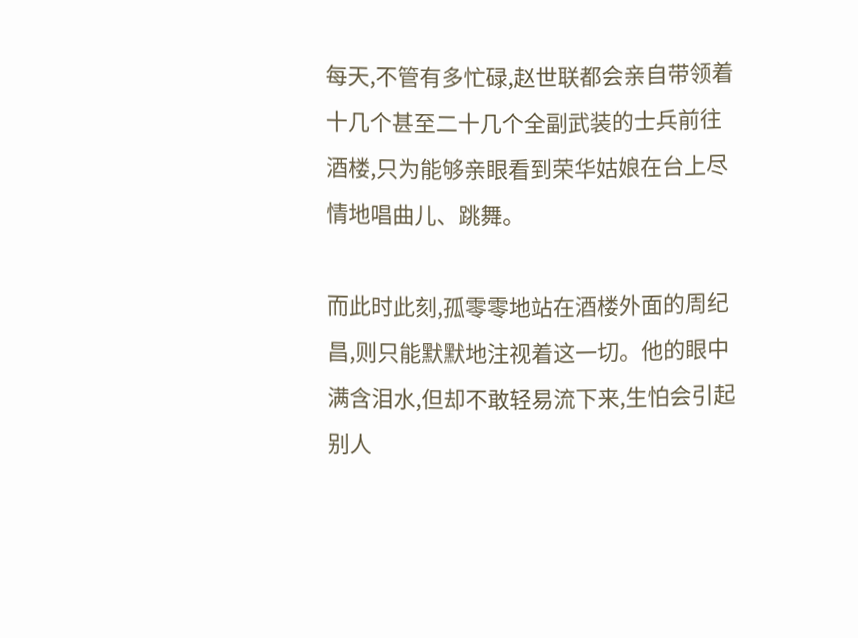每天,不管有多忙碌,赵世联都会亲自带领着十几个甚至二十几个全副武装的士兵前往酒楼,只为能够亲眼看到荣华姑娘在台上尽情地唱曲儿、跳舞。

而此时此刻,孤零零地站在酒楼外面的周纪昌,则只能默默地注视着这一切。他的眼中满含泪水,但却不敢轻易流下来,生怕会引起别人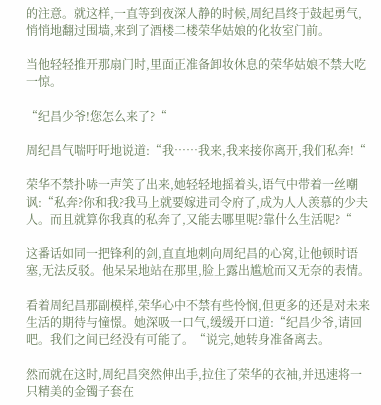的注意。就这样,一直等到夜深人静的时候,周纪昌终于鼓起勇气,悄悄地翻过围墙,来到了酒楼二楼荣华姑娘的化妆室门前。

当他轻轻推开那扇门时,里面正准备卸妆休息的荣华姑娘不禁大吃一惊。

“纪昌少爷!您怎么来了?“

周纪昌气喘吁吁地说道:“我……我来,我来接你离开,我们私奔!“

荣华不禁扑哧一声笑了出来,她轻轻地摇着头,语气中带着一丝嘲讽:“私奔?你和我?我马上就要嫁进司令府了,成为人人羡慕的少夫人。而且就算你我真的私奔了,又能去哪里呢?靠什么生活呢?“

这番话如同一把锋利的剑,直直地刺向周纪昌的心窝,让他顿时语塞,无法反驳。他呆呆地站在那里,脸上露出尴尬而又无奈的表情。

看着周纪昌那副模样,荣华心中不禁有些怜悯,但更多的还是对未来生活的期待与憧憬。她深吸一口气,缓缓开口道:“纪昌少爷,请回吧。我们之间已经没有可能了。“说完,她转身准备离去。

然而就在这时,周纪昌突然伸出手,拉住了荣华的衣袖,并迅速将一只精美的金镯子套在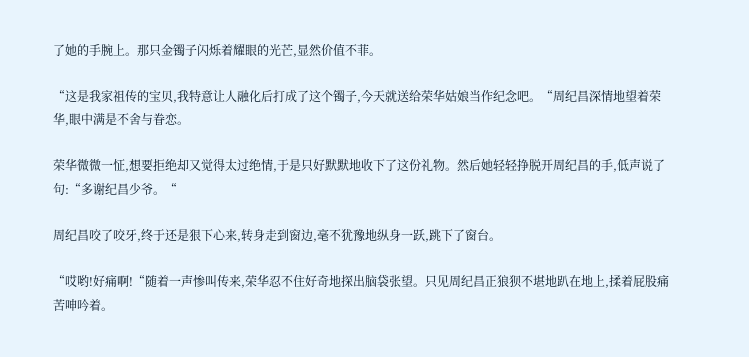了她的手腕上。那只金镯子闪烁着耀眼的光芒,显然价值不菲。

“这是我家祖传的宝贝,我特意让人融化后打成了这个镯子,今天就送给荣华姑娘当作纪念吧。“周纪昌深情地望着荣华,眼中满是不舍与眷恋。

荣华微微一怔,想要拒绝却又觉得太过绝情,于是只好默默地收下了这份礼物。然后她轻轻挣脱开周纪昌的手,低声说了句:“多谢纪昌少爷。“

周纪昌咬了咬牙,终于还是狠下心来,转身走到窗边,毫不犹豫地纵身一跃,跳下了窗台。

“哎哟!好痛啊!“随着一声惨叫传来,荣华忍不住好奇地探出脑袋张望。只见周纪昌正狼狈不堪地趴在地上,揉着屁股痛苦呻吟着。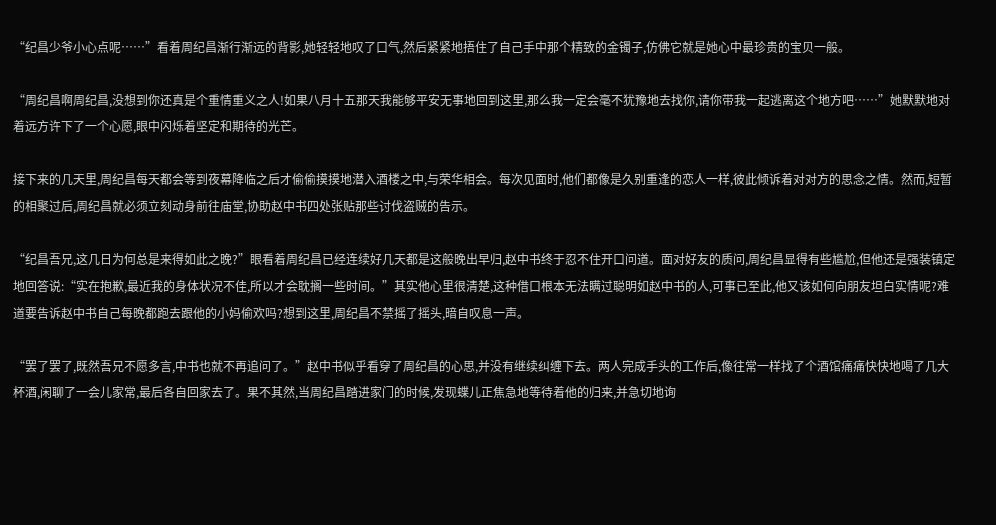“纪昌少爷小心点呢……”看着周纪昌渐行渐远的背影,她轻轻地叹了口气,然后紧紧地捂住了自己手中那个精致的金镯子,仿佛它就是她心中最珍贵的宝贝一般。

“周纪昌啊周纪昌,没想到你还真是个重情重义之人!如果八月十五那天我能够平安无事地回到这里,那么我一定会毫不犹豫地去找你,请你带我一起逃离这个地方吧……”她默默地对着远方许下了一个心愿,眼中闪烁着坚定和期待的光芒。

接下来的几天里,周纪昌每天都会等到夜幕降临之后才偷偷摸摸地潜入酒楼之中,与荣华相会。每次见面时,他们都像是久别重逢的恋人一样,彼此倾诉着对对方的思念之情。然而,短暂的相聚过后,周纪昌就必须立刻动身前往庙堂,协助赵中书四处张贴那些讨伐盗贼的告示。

“纪昌吾兄,这几日为何总是来得如此之晚?”眼看着周纪昌已经连续好几天都是这般晚出早归,赵中书终于忍不住开口问道。面对好友的质问,周纪昌显得有些尴尬,但他还是强装镇定地回答说:“实在抱歉,最近我的身体状况不佳,所以才会耽搁一些时间。”其实他心里很清楚,这种借口根本无法瞒过聪明如赵中书的人,可事已至此,他又该如何向朋友坦白实情呢?难道要告诉赵中书自己每晚都跑去跟他的小妈偷欢吗?想到这里,周纪昌不禁摇了摇头,暗自叹息一声。

“罢了罢了,既然吾兄不愿多言,中书也就不再追问了。”赵中书似乎看穿了周纪昌的心思,并没有继续纠缠下去。两人完成手头的工作后,像往常一样找了个酒馆痛痛快快地喝了几大杯酒,闲聊了一会儿家常,最后各自回家去了。果不其然,当周纪昌踏进家门的时候,发现蝶儿正焦急地等待着他的归来,并急切地询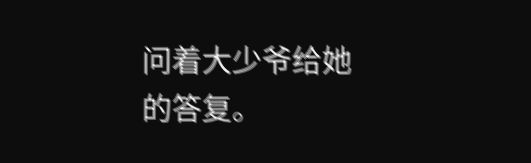问着大少爷给她的答复。